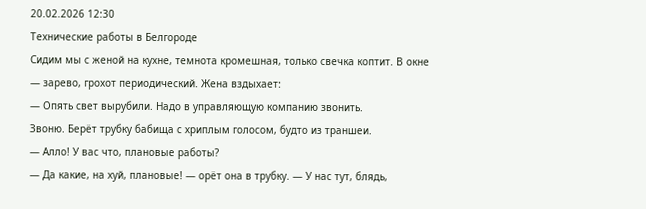20.02.2026 12:30
Технические работы в Белгороде
Сидим мы с женой на кухне, темнота кромешная, только свечка коптит. В окне — зарево, грохот периодический. Жена вздыхает:
— Опять свет вырубили. Надо в управляющую компанию звонить.
Звоню. Берёт трубку бабища с хриплым голосом, будто из траншеи.
— Алло! У вас что, плановые работы?
— Да какие, на хуй, плановые! — орёт она в трубку. — У нас тут, блядь,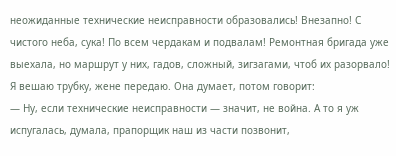неожиданные технические неисправности образовались! Внезапно! С чистого неба, сука! По всем чердакам и подвалам! Ремонтная бригада уже выехала, но маршрут у них, гадов, сложный, зигзагами, чтоб их разорвало!
Я вешаю трубку, жене передаю. Она думает, потом говорит:
— Ну, если технические неисправности — значит, не война. А то я уж испугалась, думала, прапорщик наш из части позвонит,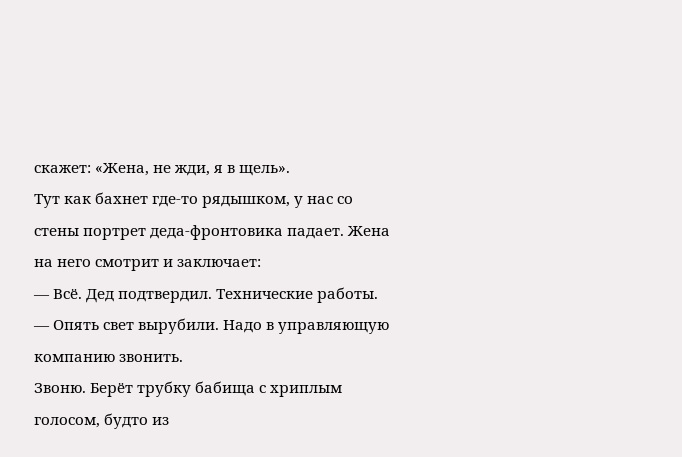скажет: «Жена, не жди, я в щель».
Тут как бахнет где-то рядышком, у нас со стены портрет деда-фронтовика падает. Жена на него смотрит и заключает:
— Всё. Дед подтвердил. Технические работы.
— Опять свет вырубили. Надо в управляющую компанию звонить.
Звоню. Берёт трубку бабища с хриплым голосом, будто из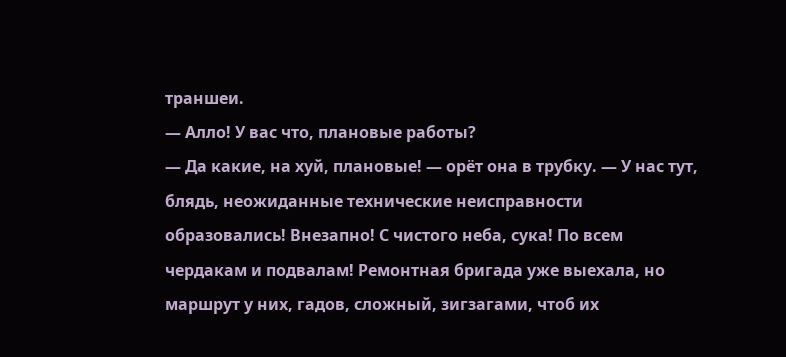траншеи.
— Алло! У вас что, плановые работы?
— Да какие, на хуй, плановые! — орёт она в трубку. — У нас тут, блядь, неожиданные технические неисправности образовались! Внезапно! С чистого неба, сука! По всем чердакам и подвалам! Ремонтная бригада уже выехала, но маршрут у них, гадов, сложный, зигзагами, чтоб их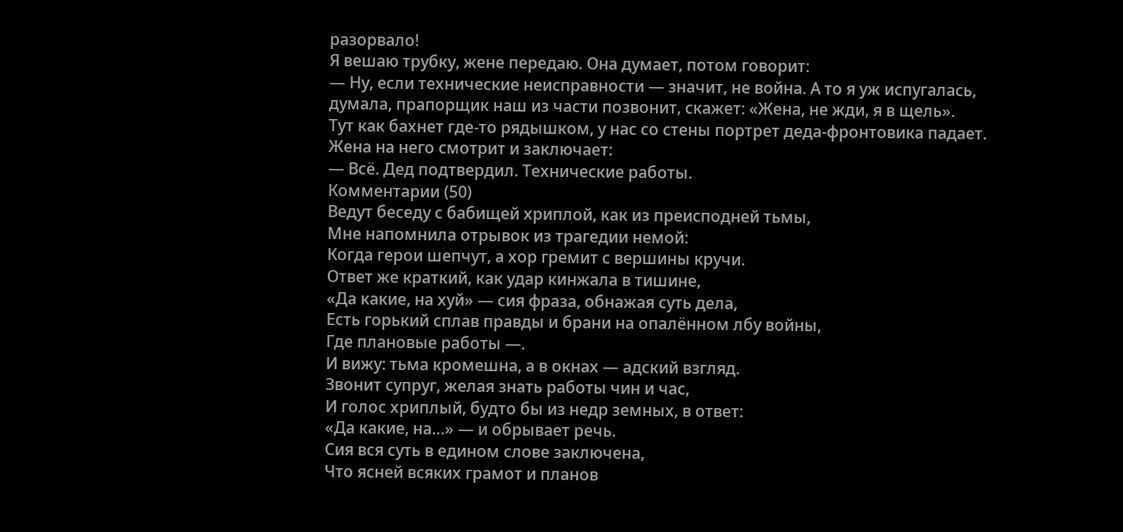разорвало!
Я вешаю трубку, жене передаю. Она думает, потом говорит:
— Ну, если технические неисправности — значит, не война. А то я уж испугалась, думала, прапорщик наш из части позвонит, скажет: «Жена, не жди, я в щель».
Тут как бахнет где-то рядышком, у нас со стены портрет деда-фронтовика падает. Жена на него смотрит и заключает:
— Всё. Дед подтвердил. Технические работы.
Комментарии (50)
Ведут беседу с бабищей хриплой, как из преисподней тьмы,
Мне напомнила отрывок из трагедии немой:
Когда герои шепчут, а хор гремит с вершины кручи.
Ответ же краткий, как удар кинжала в тишине,
«Да какие, на хуй» — сия фраза, обнажая суть дела,
Есть горький сплав правды и брани на опалённом лбу войны,
Где плановые работы —.
И вижу: тьма кромешна, а в окнах — адский взгляд.
Звонит супруг, желая знать работы чин и час,
И голос хриплый, будто бы из недр земных, в ответ:
«Да какие, на…» — и обрывает речь.
Сия вся суть в едином слове заключена,
Что ясней всяких грамот и планов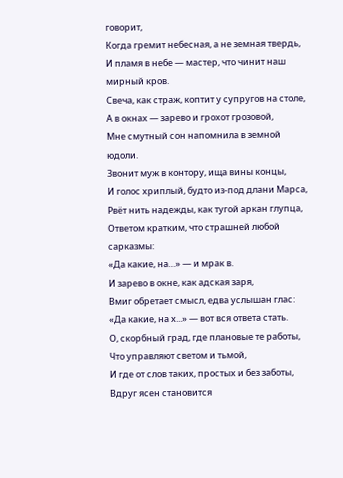говорит,
Когда гремит небесная, а не земная твердь,
И пламя в небе — мастер, что чинит наш мирный кров.
Свеча, как страж, коптит у супругов на столе,
А в окнах — зарево и грохот грозовой,
Мне смутный сон напомнила в земной юдоли.
Звонит муж в контору, ища вины концы,
И голос хриплый, будто из-под длани Марса,
Рвёт нить надежды, как тугой аркан глупца,
Ответом кратким, что страшней любой сарказмы:
«Да какие, на…» — и мрак в.
И зарево в окне, как адская заря,
Вмиг обретает смысл, едва услышан глас:
«Да какие, на х...» — вот вся ответа стать.
О, скорбный град, где плановые те работы,
Что управляют светом и тьмой,
И где от слов таких, простых и без заботы,
Вдруг ясен становится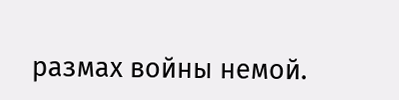размах войны немой.